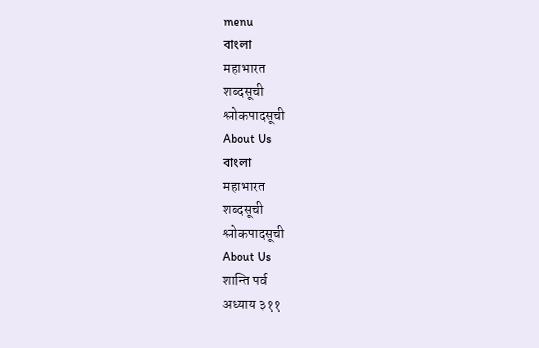menu
বাংলা
महाभारत
शब्दसूची
श्लोकपादसूची
About Us
বাংলা
महाभारत
शब्दसूची
श्लोकपादसूची
About Us
शान्ति पर्व
अध्याय ३११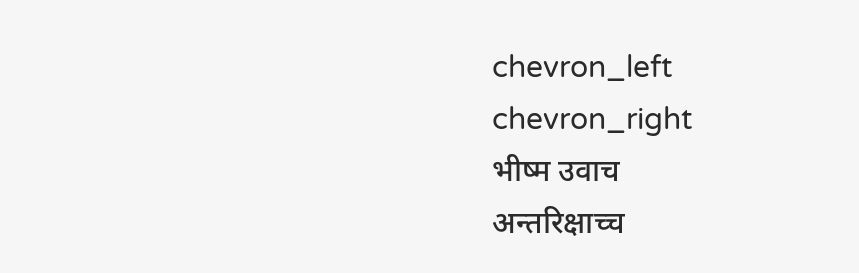chevron_left
chevron_right
भीष्म उवाच
अन्तरिक्षाच्च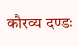कौरव्य दण्डः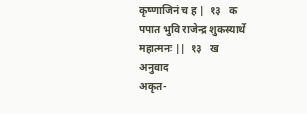कृष्णाजिनं च ह |  १३   क
पपात भुवि राजेन्द्र शुकस्यार्थे महात्मनः ||  १३   ख
अनुवाद
अकृत-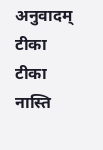अनुवादम्
टीका
टीका नास्ति